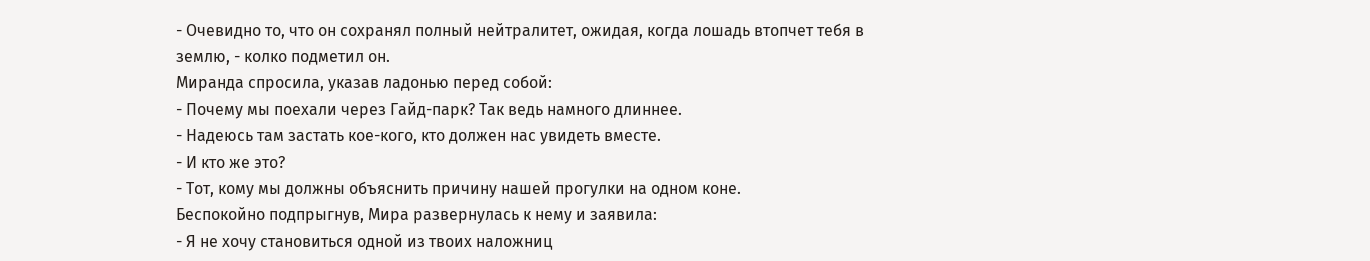- Очевидно то, что он сохранял полный нейтралитет, ожидая, когда лошадь втопчет тебя в землю, - колко подметил он.
Миранда спросила, указав ладонью перед собой:
- Почему мы поехали через Гайд-парк? Так ведь намного длиннее.
- Надеюсь там застать кое-кого, кто должен нас увидеть вместе.
- И кто же это?
- Тот, кому мы должны объяснить причину нашей прогулки на одном коне.
Беспокойно подпрыгнув, Мира развернулась к нему и заявила:
- Я не хочу становиться одной из твоих наложниц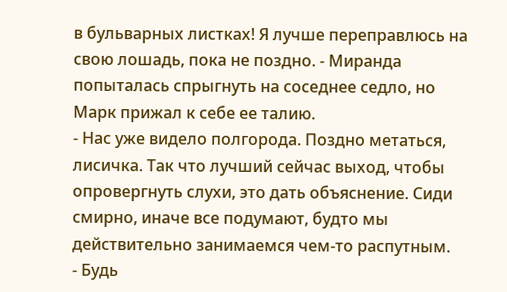в бульварных листках! Я лучше переправлюсь на свою лошадь, пока не поздно. - Миранда попыталась спрыгнуть на соседнее седло, но Марк прижал к себе ее талию.
- Нас уже видело полгорода. Поздно метаться, лисичка. Так что лучший сейчас выход, чтобы опровергнуть слухи, это дать объяснение. Сиди смирно, иначе все подумают, будто мы действительно занимаемся чем-то распутным.
- Будь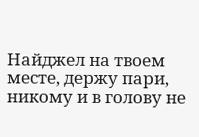Найджел на твоем месте, держу пари, никому и в голову не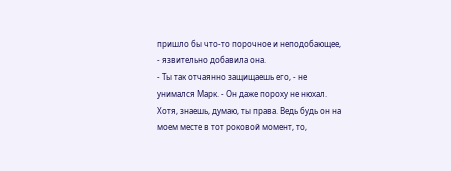пришло бы что-то порочное и неподобающее, - язвительно добавила она.
- Ты так отчаянно защищаешь его, - не унимался Марк. - Он даже пороху не нюхал. Хотя, знаешь, думаю, ты права. Ведь будь он на моем месте в тот роковой момент, то,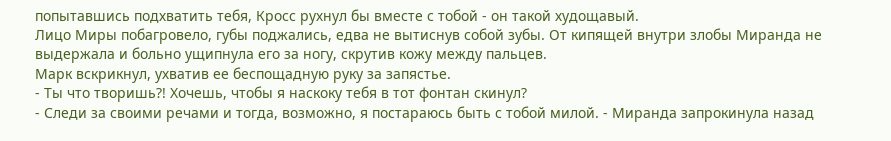попытавшись подхватить тебя, Кросс рухнул бы вместе с тобой - он такой худощавый.
Лицо Миры побагровело, губы поджались, едва не вытиснув собой зубы. От кипящей внутри злобы Миранда не выдержала и больно ущипнула его за ногу, скрутив кожу между пальцев.
Марк вскрикнул, ухватив ее беспощадную руку за запястье.
- Ты что творишь?! Хочешь, чтобы я наскоку тебя в тот фонтан скинул?
- Следи за своими речами и тогда, возможно, я постараюсь быть с тобой милой. - Миранда запрокинула назад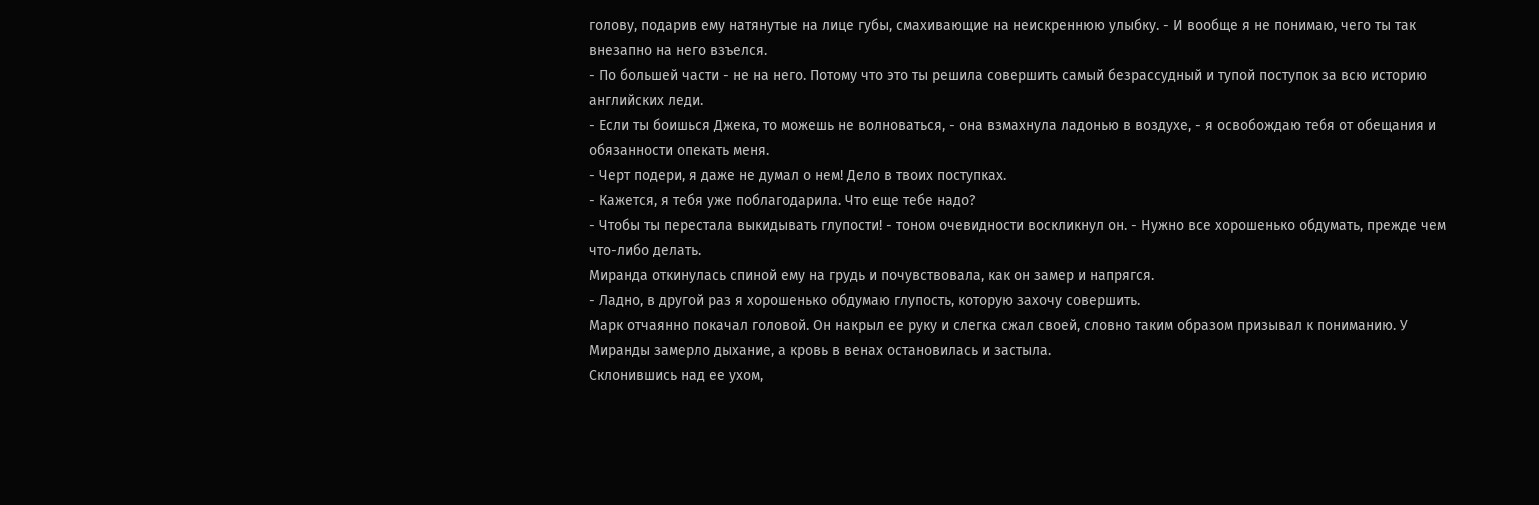голову, подарив ему натянутые на лице губы, смахивающие на неискреннюю улыбку. - И вообще я не понимаю, чего ты так внезапно на него взъелся.
- По большей части - не на него. Потому что это ты решила совершить самый безрассудный и тупой поступок за всю историю английских леди.
- Если ты боишься Джека, то можешь не волноваться, - она взмахнула ладонью в воздухе, - я освобождаю тебя от обещания и обязанности опекать меня.
- Черт подери, я даже не думал о нем! Дело в твоих поступках.
- Кажется, я тебя уже поблагодарила. Что еще тебе надо?
- Чтобы ты перестала выкидывать глупости! - тоном очевидности воскликнул он. - Нужно все хорошенько обдумать, прежде чем что-либо делать.
Миранда откинулась спиной ему на грудь и почувствовала, как он замер и напрягся.
- Ладно, в другой раз я хорошенько обдумаю глупость, которую захочу совершить.
Марк отчаянно покачал головой. Он накрыл ее руку и слегка сжал своей, словно таким образом призывал к пониманию. У Миранды замерло дыхание, а кровь в венах остановилась и застыла.
Склонившись над ее ухом,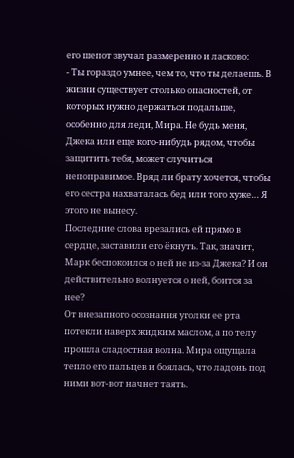его шепот звучал размеренно и ласково:
- Ты гораздо умнее, чем то, что ты делаешь. В жизни существует столько опасностей, от которых нужно держаться подальше, особенно для леди, Мира. Не будь меня, Джека или еще кого-нибудь рядом, чтобы защитить тебя, может случиться непоправимое. Вряд ли брату хочется, чтобы его сестра нахваталась бед или того хуже… Я этого не вынесу.
Последние слова врезались ей прямо в сердце, заставили его ёкнуть. Так, значит, Марк беспокоился о ней не из-за Джека? И он действительно волнуется о ней, боится за нее?
От внезапного осознания уголки ее рта потекли наверх жидким маслом, а по телу прошла сладостная волна. Мира ощущала тепло его пальцев и боялась, что ладонь под ними вот-вот начнет таять.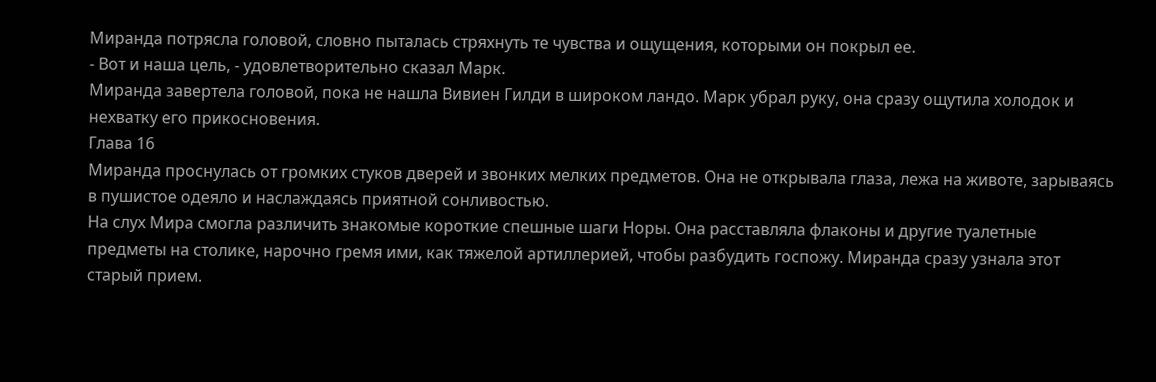Миранда потрясла головой, словно пыталась стряхнуть те чувства и ощущения, которыми он покрыл ее.
- Вот и наша цель, - удовлетворительно сказал Марк.
Миранда завертела головой, пока не нашла Вивиен Гилди в широком ландо. Марк убрал руку, она сразу ощутила холодок и нехватку его прикосновения.
Глава 16
Миранда проснулась от громких стуков дверей и звонких мелких предметов. Она не открывала глаза, лежа на животе, зарываясь в пушистое одеяло и наслаждаясь приятной сонливостью.
На слух Мира смогла различить знакомые короткие спешные шаги Норы. Она расставляла флаконы и другие туалетные предметы на столике, нарочно гремя ими, как тяжелой артиллерией, чтобы разбудить госпожу. Миранда сразу узнала этот старый прием.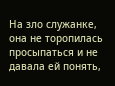На зло служанке, она не торопилась просыпаться и не давала ей понять,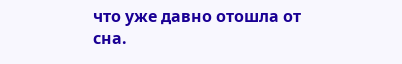что уже давно отошла от сна.